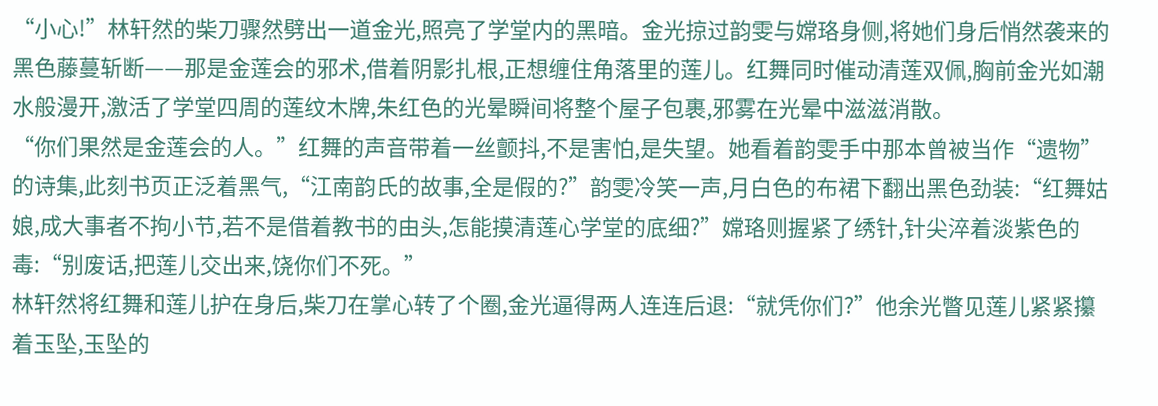“小心!”林轩然的柴刀骤然劈出一道金光,照亮了学堂内的黑暗。金光掠过韵雯与嫦珞身侧,将她们身后悄然袭来的黑色藤蔓斩断——那是金莲会的邪术,借着阴影扎根,正想缠住角落里的莲儿。红舞同时催动清莲双佩,胸前金光如潮水般漫开,激活了学堂四周的莲纹木牌,朱红色的光晕瞬间将整个屋子包裹,邪雾在光晕中滋滋消散。
“你们果然是金莲会的人。”红舞的声音带着一丝颤抖,不是害怕,是失望。她看着韵雯手中那本曾被当作“遗物”的诗集,此刻书页正泛着黑气,“江南韵氏的故事,全是假的?”韵雯冷笑一声,月白色的布裙下翻出黑色劲装:“红舞姑娘,成大事者不拘小节,若不是借着教书的由头,怎能摸清莲心学堂的底细?”嫦珞则握紧了绣针,针尖淬着淡紫色的毒:“别废话,把莲儿交出来,饶你们不死。”
林轩然将红舞和莲儿护在身后,柴刀在掌心转了个圈,金光逼得两人连连后退:“就凭你们?”他余光瞥见莲儿紧紧攥着玉坠,玉坠的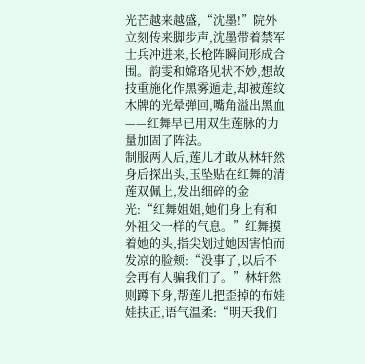光芒越来越盛,“沈墨!”院外立刻传来脚步声,沈墨带着禁军士兵冲进来,长枪阵瞬间形成合围。韵雯和嫦珞见状不妙,想故技重施化作黑雾遁走,却被莲纹木牌的光晕弹回,嘴角溢出黑血——红舞早已用双生莲脉的力量加固了阵法。
制服两人后,莲儿才敢从林轩然身后探出头,玉坠贴在红舞的清莲双佩上,发出细碎的金光:“红舞姐姐,她们身上有和外祖父一样的气息。”红舞摸着她的头,指尖划过她因害怕而发凉的脸颊:“没事了,以后不会再有人骗我们了。”林轩然则蹲下身,帮莲儿把歪掉的布娃娃扶正,语气温柔:“明天我们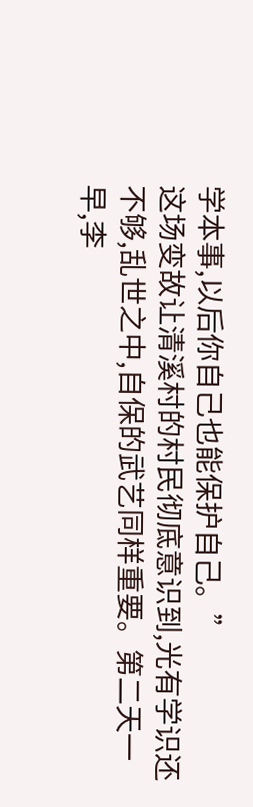学本事,以后你自己也能保护自己。”
这场变故让清溪村的村民彻底意识到,光有学识还不够,乱世之中,自保的武艺同样重要。第二天一早,李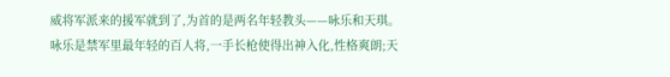威将军派来的援军就到了,为首的是两名年轻教头——咏乐和天琪。咏乐是禁军里最年轻的百人将,一手长枪使得出神入化,性格爽朗;天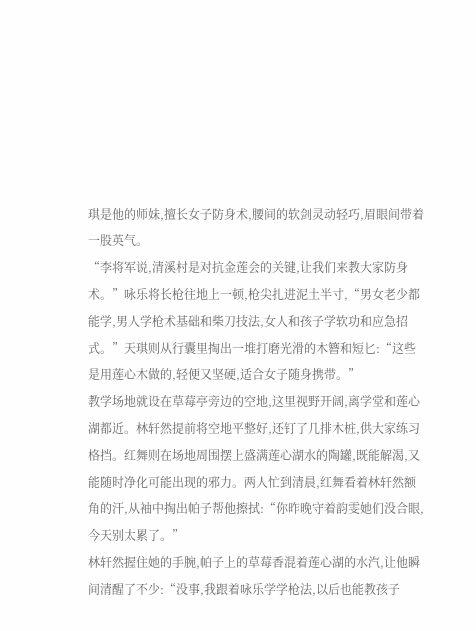琪是他的师妹,擅长女子防身术,腰间的软剑灵动轻巧,眉眼间带着一股英气。
“李将军说,清溪村是对抗金莲会的关键,让我们来教大家防身术。”咏乐将长枪往地上一顿,枪尖扎进泥土半寸,“男女老少都能学,男人学枪术基础和柴刀技法,女人和孩子学软功和应急招式。”天琪则从行囊里掏出一堆打磨光滑的木簪和短匕:“这些是用莲心木做的,轻便又坚硬,适合女子随身携带。”
教学场地就设在草莓亭旁边的空地,这里视野开阔,离学堂和莲心湖都近。林轩然提前将空地平整好,还钉了几排木桩,供大家练习格挡。红舞则在场地周围摆上盛满莲心湖水的陶罐,既能解渴,又能随时净化可能出现的邪力。两人忙到清晨,红舞看着林轩然额角的汗,从袖中掏出帕子帮他擦拭:“你昨晚守着韵雯她们没合眼,今天别太累了。”
林轩然握住她的手腕,帕子上的草莓香混着莲心湖的水汽,让他瞬间清醒了不少:“没事,我跟着咏乐学学枪法,以后也能教孩子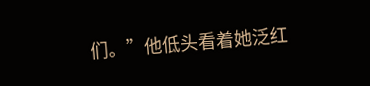们。”他低头看着她泛红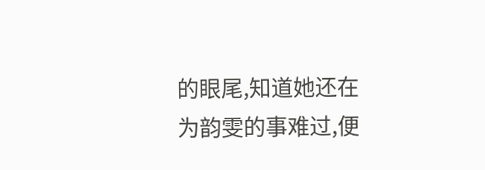的眼尾,知道她还在为韵雯的事难过,便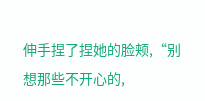伸手捏了捏她的脸颊,“别想那些不开心的,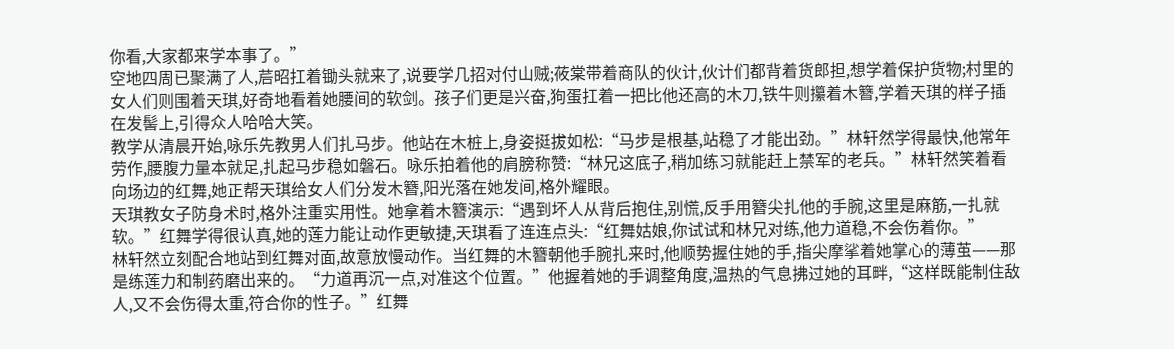你看,大家都来学本事了。”
空地四周已聚满了人,茩昭扛着锄头就来了,说要学几招对付山贼;莜棠带着商队的伙计,伙计们都背着货郎担,想学着保护货物;村里的女人们则围着天琪,好奇地看着她腰间的软剑。孩子们更是兴奋,狗蛋扛着一把比他还高的木刀,铁牛则攥着木簪,学着天琪的样子插在发髻上,引得众人哈哈大笑。
教学从清晨开始,咏乐先教男人们扎马步。他站在木桩上,身姿挺拔如松:“马步是根基,站稳了才能出劲。”林轩然学得最快,他常年劳作,腰腹力量本就足,扎起马步稳如磐石。咏乐拍着他的肩膀称赞:“林兄这底子,稍加练习就能赶上禁军的老兵。”林轩然笑着看向场边的红舞,她正帮天琪给女人们分发木簪,阳光落在她发间,格外耀眼。
天琪教女子防身术时,格外注重实用性。她拿着木簪演示:“遇到坏人从背后抱住,别慌,反手用簪尖扎他的手腕,这里是麻筋,一扎就软。”红舞学得很认真,她的莲力能让动作更敏捷,天琪看了连连点头:“红舞姑娘,你试试和林兄对练,他力道稳,不会伤着你。”
林轩然立刻配合地站到红舞对面,故意放慢动作。当红舞的木簪朝他手腕扎来时,他顺势握住她的手,指尖摩挲着她掌心的薄茧——那是练莲力和制药磨出来的。“力道再沉一点,对准这个位置。”他握着她的手调整角度,温热的气息拂过她的耳畔,“这样既能制住敌人,又不会伤得太重,符合你的性子。”红舞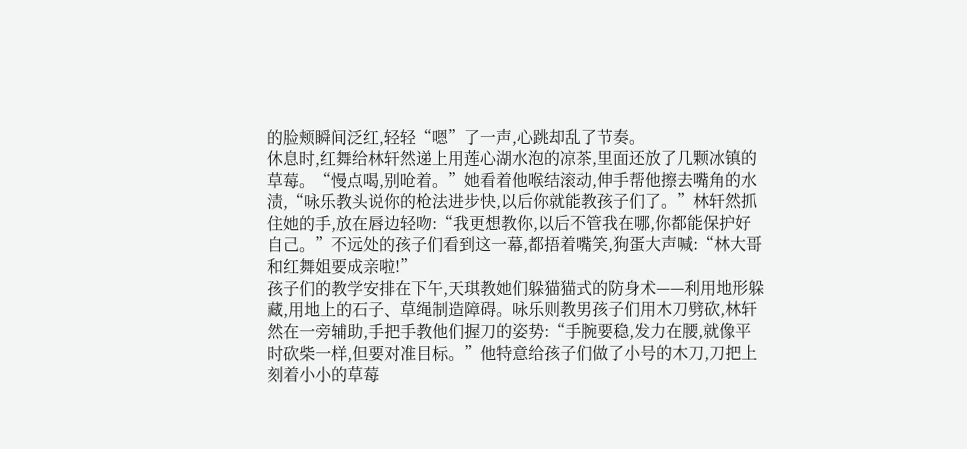的脸颊瞬间泛红,轻轻“嗯”了一声,心跳却乱了节奏。
休息时,红舞给林轩然递上用莲心湖水泡的凉茶,里面还放了几颗冰镇的草莓。“慢点喝,别呛着。”她看着他喉结滚动,伸手帮他擦去嘴角的水渍,“咏乐教头说你的枪法进步快,以后你就能教孩子们了。”林轩然抓住她的手,放在唇边轻吻:“我更想教你,以后不管我在哪,你都能保护好自己。”不远处的孩子们看到这一幕,都捂着嘴笑,狗蛋大声喊:“林大哥和红舞姐要成亲啦!”
孩子们的教学安排在下午,天琪教她们躲猫猫式的防身术——利用地形躲藏,用地上的石子、草绳制造障碍。咏乐则教男孩子们用木刀劈砍,林轩然在一旁辅助,手把手教他们握刀的姿势:“手腕要稳,发力在腰,就像平时砍柴一样,但要对准目标。”他特意给孩子们做了小号的木刀,刀把上刻着小小的草莓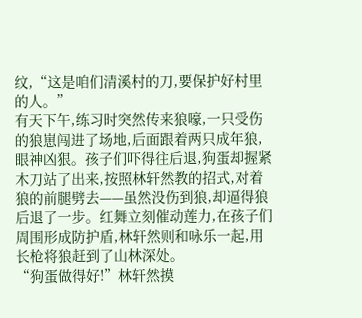纹,“这是咱们清溪村的刀,要保护好村里的人。”
有天下午,练习时突然传来狼嚎,一只受伤的狼崽闯进了场地,后面跟着两只成年狼,眼神凶狠。孩子们吓得往后退,狗蛋却握紧木刀站了出来,按照林轩然教的招式,对着狼的前腿劈去——虽然没伤到狼,却逼得狼后退了一步。红舞立刻催动莲力,在孩子们周围形成防护盾,林轩然则和咏乐一起,用长枪将狼赶到了山林深处。
“狗蛋做得好!”林轩然摸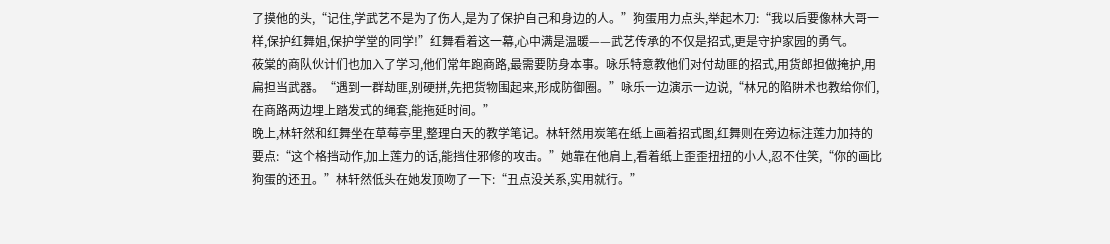了摸他的头,“记住,学武艺不是为了伤人,是为了保护自己和身边的人。”狗蛋用力点头,举起木刀:“我以后要像林大哥一样,保护红舞姐,保护学堂的同学!”红舞看着这一幕,心中满是温暖——武艺传承的不仅是招式,更是守护家园的勇气。
莜棠的商队伙计们也加入了学习,他们常年跑商路,最需要防身本事。咏乐特意教他们对付劫匪的招式,用货郎担做掩护,用扁担当武器。“遇到一群劫匪,别硬拼,先把货物围起来,形成防御圈。”咏乐一边演示一边说,“林兄的陷阱术也教给你们,在商路两边埋上踏发式的绳套,能拖延时间。”
晚上,林轩然和红舞坐在草莓亭里,整理白天的教学笔记。林轩然用炭笔在纸上画着招式图,红舞则在旁边标注莲力加持的要点:“这个格挡动作,加上莲力的话,能挡住邪修的攻击。”她靠在他肩上,看着纸上歪歪扭扭的小人,忍不住笑,“你的画比狗蛋的还丑。”林轩然低头在她发顶吻了一下:“丑点没关系,实用就行。”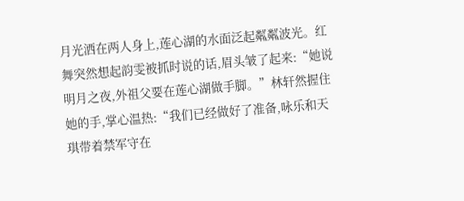月光洒在两人身上,莲心湖的水面泛起粼粼波光。红舞突然想起韵雯被抓时说的话,眉头皱了起来:“她说明月之夜,外祖父要在莲心湖做手脚。”林轩然握住她的手,掌心温热:“我们已经做好了准备,咏乐和天琪带着禁军守在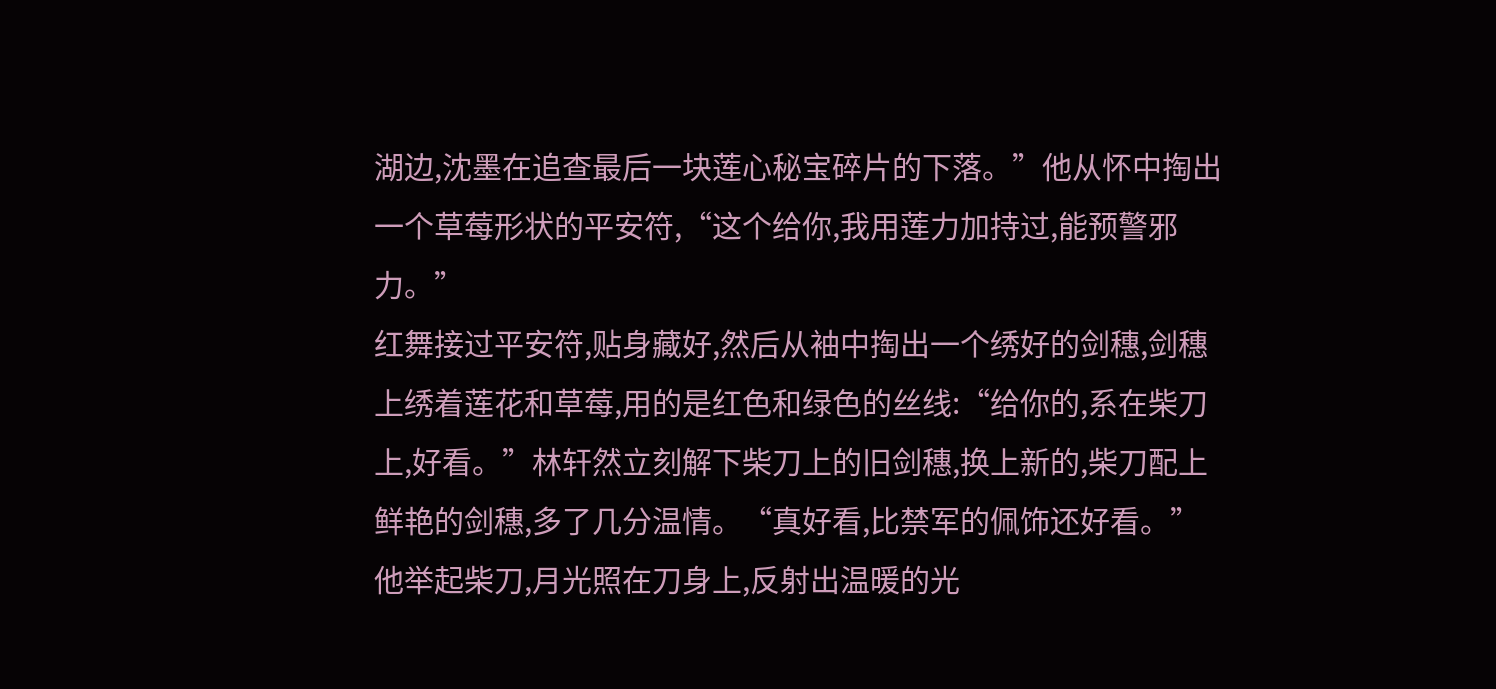湖边,沈墨在追查最后一块莲心秘宝碎片的下落。”他从怀中掏出一个草莓形状的平安符,“这个给你,我用莲力加持过,能预警邪力。”
红舞接过平安符,贴身藏好,然后从袖中掏出一个绣好的剑穗,剑穗上绣着莲花和草莓,用的是红色和绿色的丝线:“给你的,系在柴刀上,好看。”林轩然立刻解下柴刀上的旧剑穗,换上新的,柴刀配上鲜艳的剑穗,多了几分温情。“真好看,比禁军的佩饰还好看。”他举起柴刀,月光照在刀身上,反射出温暖的光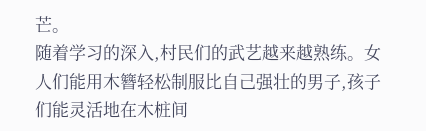芒。
随着学习的深入,村民们的武艺越来越熟练。女人们能用木簪轻松制服比自己强壮的男子,孩子们能灵活地在木桩间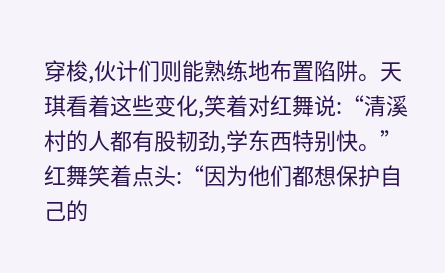穿梭,伙计们则能熟练地布置陷阱。天琪看着这些变化,笑着对红舞说:“清溪村的人都有股韧劲,学东西特别快。”红舞笑着点头:“因为他们都想保护自己的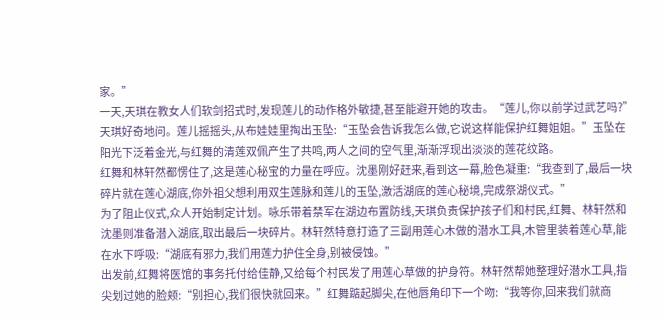家。”
一天,天琪在教女人们软剑招式时,发现莲儿的动作格外敏捷,甚至能避开她的攻击。“莲儿,你以前学过武艺吗?”天琪好奇地问。莲儿摇摇头,从布娃娃里掏出玉坠:“玉坠会告诉我怎么做,它说这样能保护红舞姐姐。”玉坠在阳光下泛着金光,与红舞的清莲双佩产生了共鸣,两人之间的空气里,渐渐浮现出淡淡的莲花纹路。
红舞和林轩然都愣住了,这是莲心秘宝的力量在呼应。沈墨刚好赶来,看到这一幕,脸色凝重:“我查到了,最后一块碎片就在莲心湖底,你外祖父想利用双生莲脉和莲儿的玉坠,激活湖底的莲心秘境,完成祭湖仪式。”
为了阻止仪式,众人开始制定计划。咏乐带着禁军在湖边布置防线,天琪负责保护孩子们和村民,红舞、林轩然和沈墨则准备潜入湖底,取出最后一块碎片。林轩然特意打造了三副用莲心木做的潜水工具,木管里装着莲心草,能在水下呼吸:“湖底有邪力,我们用莲力护住全身,别被侵蚀。”
出发前,红舞将医馆的事务托付给佳静,又给每个村民发了用莲心草做的护身符。林轩然帮她整理好潜水工具,指尖划过她的脸颊:“别担心,我们很快就回来。”红舞踮起脚尖,在他唇角印下一个吻:“我等你,回来我们就商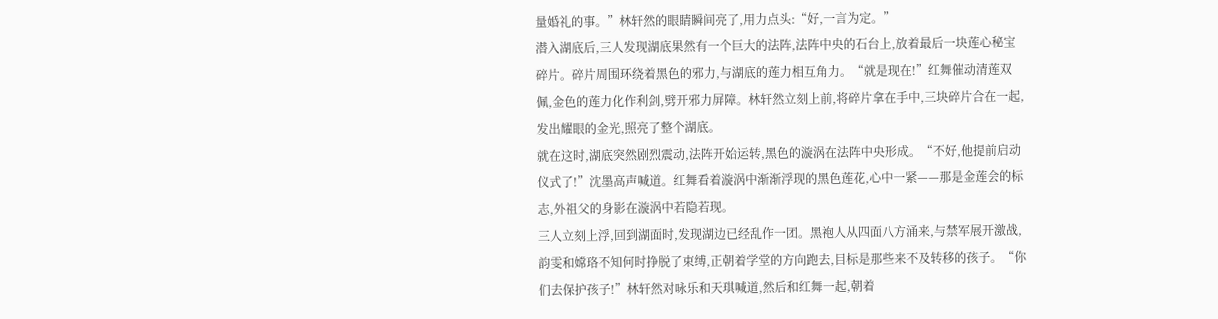量婚礼的事。”林轩然的眼睛瞬间亮了,用力点头:“好,一言为定。”
潜入湖底后,三人发现湖底果然有一个巨大的法阵,法阵中央的石台上,放着最后一块莲心秘宝碎片。碎片周围环绕着黑色的邪力,与湖底的莲力相互角力。“就是现在!”红舞催动清莲双佩,金色的莲力化作利剑,劈开邪力屏障。林轩然立刻上前,将碎片拿在手中,三块碎片合在一起,发出耀眼的金光,照亮了整个湖底。
就在这时,湖底突然剧烈震动,法阵开始运转,黑色的漩涡在法阵中央形成。“不好,他提前启动仪式了!”沈墨高声喊道。红舞看着漩涡中渐渐浮现的黑色莲花,心中一紧——那是金莲会的标志,外祖父的身影在漩涡中若隐若现。
三人立刻上浮,回到湖面时,发现湖边已经乱作一团。黑袍人从四面八方涌来,与禁军展开激战,韵雯和嫦珞不知何时挣脱了束缚,正朝着学堂的方向跑去,目标是那些来不及转移的孩子。“你们去保护孩子!”林轩然对咏乐和天琪喊道,然后和红舞一起,朝着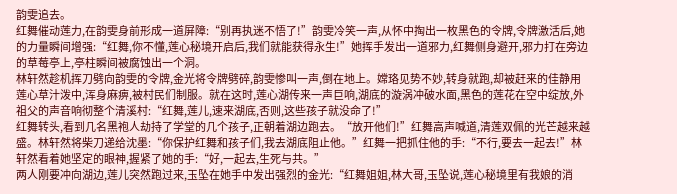韵雯追去。
红舞催动莲力,在韵雯身前形成一道屏障:“别再执迷不悟了!”韵雯冷笑一声,从怀中掏出一枚黑色的令牌,令牌激活后,她的力量瞬间增强:“红舞,你不懂,莲心秘境开启后,我们就能获得永生!”她挥手发出一道邪力,红舞侧身避开,邪力打在旁边的草莓亭上,亭柱瞬间被腐蚀出一个洞。
林轩然趁机挥刀劈向韵雯的令牌,金光将令牌劈碎,韵雯惨叫一声,倒在地上。嫦珞见势不妙,转身就跑,却被赶来的佳静用莲心草汁泼中,浑身麻痹,被村民们制服。就在这时,莲心湖传来一声巨响,湖底的漩涡冲破水面,黑色的莲花在空中绽放,外祖父的声音响彻整个清溪村:“红舞,莲儿,速来湖底,否则,这些孩子就没命了!”
红舞转头,看到几名黑袍人劫持了学堂的几个孩子,正朝着湖边跑去。“放开他们!”红舞高声喊道,清莲双佩的光芒越来越盛。林轩然将柴刀递给沈墨:“你保护红舞和孩子们,我去湖底阻止他。”红舞一把抓住他的手:“不行,要去一起去!”林轩然看着她坚定的眼神,握紧了她的手:“好,一起去,生死与共。”
两人刚要冲向湖边,莲儿突然跑过来,玉坠在她手中发出强烈的金光:“红舞姐姐,林大哥,玉坠说,莲心秘境里有我娘的消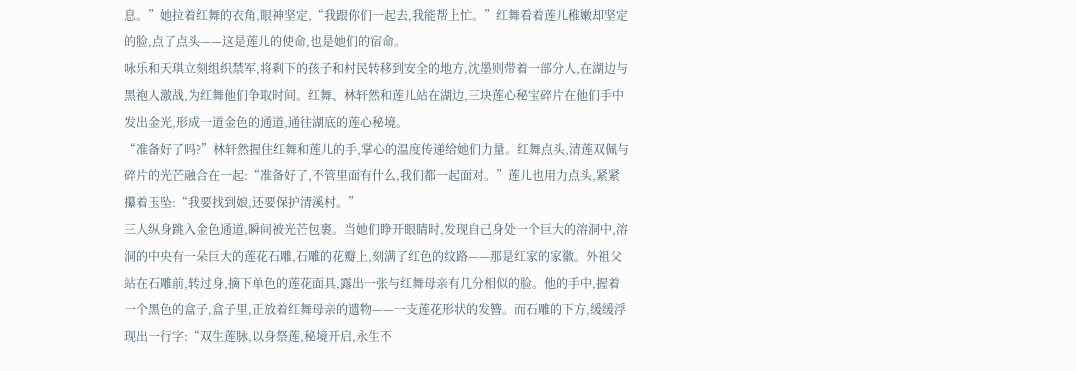息。”她拉着红舞的衣角,眼神坚定,“我跟你们一起去,我能帮上忙。”红舞看着莲儿稚嫩却坚定的脸,点了点头——这是莲儿的使命,也是她们的宿命。
咏乐和天琪立刻组织禁军,将剩下的孩子和村民转移到安全的地方,沈墨则带着一部分人,在湖边与黑袍人激战,为红舞他们争取时间。红舞、林轩然和莲儿站在湖边,三块莲心秘宝碎片在他们手中发出金光,形成一道金色的通道,通往湖底的莲心秘境。
“准备好了吗?”林轩然握住红舞和莲儿的手,掌心的温度传递给她们力量。红舞点头,清莲双佩与碎片的光芒融合在一起:“准备好了,不管里面有什么,我们都一起面对。”莲儿也用力点头,紧紧攥着玉坠:“我要找到娘,还要保护清溪村。”
三人纵身跳入金色通道,瞬间被光芒包裹。当她们睁开眼睛时,发现自己身处一个巨大的溶洞中,溶洞的中央有一朵巨大的莲花石雕,石雕的花瓣上,刻满了红色的纹路——那是红家的家徽。外祖父站在石雕前,转过身,摘下单色的莲花面具,露出一张与红舞母亲有几分相似的脸。他的手中,握着一个黑色的盒子,盒子里,正放着红舞母亲的遗物——一支莲花形状的发簪。而石雕的下方,缓缓浮现出一行字:“双生莲脉,以身祭莲,秘境开启,永生不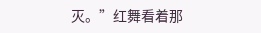灭。”红舞看着那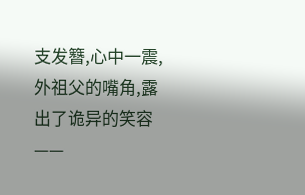支发簪,心中一震,外祖父的嘴角,露出了诡异的笑容——